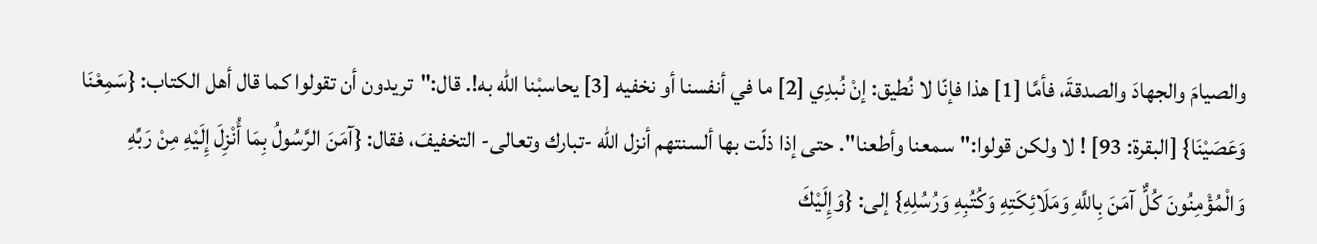والصيامَ والجهادَ والصدقةَ، فأمَّا [1] هذا فإنّا لا نُطيق: إنْ نُبدِي [2] ما في أنفسنا أو نخفيه [3] يحاسبْنا الله به!. قال:"تريدون أن تقولوا كما قال أهل الكتاب: {سَمِعْنَا وَعَصَيْنَا} [البقرة: 93] ! لا ولكن قولوا:"سمعنا وأطعنا". حتى إذا ذلّت بها ألسنتهم أنزل الله -تبارك وتعالى- التخفيفَ، فقال: {آمَنَ الرَّسُولُ بِمَا أُنْزِلَ إِلَيْهِ مِنْ رَبِّهِ وَالْمُؤْمِنُونَ كُلٌّ آمَنَ بِاللَّهِ وَمَلَائِكَتِهِ وَكُتُبِهِ وَرُسُلِهِ} إلى: {وَإِلَيْكَ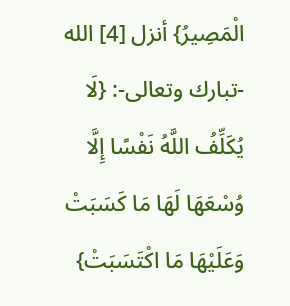الْمَصِيرُ} أنزل [4] الله -تبارك وتعالى-: {لَا يُكَلِّفُ اللَّهُ نَفْسًا إِلَّا وُسْعَهَا لَهَا مَا كَسَبَتْ وَعَلَيْهَا مَا اكْتَسَبَتْ}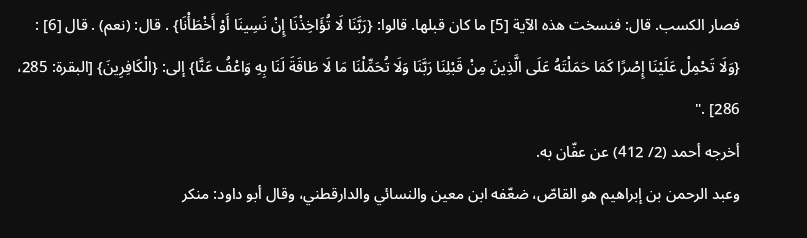فصار الكسب. قال: فنسخت هذه الآية [5] ما كان قبلها. قالوا: {رَبَّنَا لَا تُؤَاخِذْنَا إِنْ نَسِينَا أَوْ أَخْطَأْنَا} . قال: (نعم) . قال [6] : {وَلَا تَحْمِلْ عَلَيْنَا إِصْرًا كَمَا حَمَلْتَهُ عَلَى الَّذِينَ مِنْ قَبْلِنَا رَبَّنَا وَلَا تُحَمِّلْنَا مَا لَا طَاقَةَ لَنَا بِهِ وَاعْفُ عَنَّا} إلى: {الْكَافِرِينَ} [البقرة: 285، 286] ."
أخرجه أحمد (2/ 412) عن عفّان به.
وعبد الرحمن بن إبراهيم هو القاصّ، ضعّفه ابن معين والنسائي والدارقطني، وقال أبو داود: منكر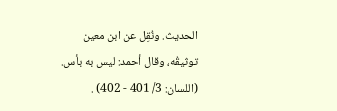الحديث. ونُقِل عن ابن معين توثيقُه، وقال أحمد: ليس به بأس. (اللسان: 3/ 401 - 402) .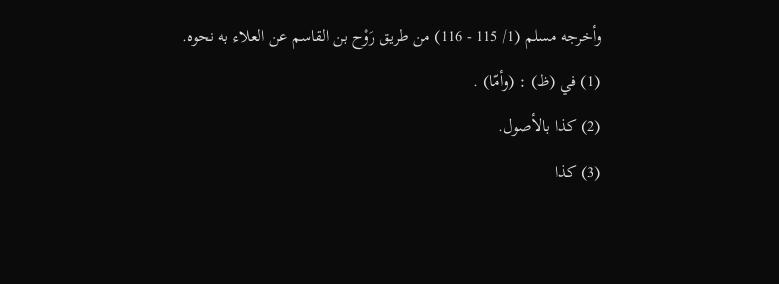وأخرجه مسلم (1/ 115 - 116) من طريق رَوْح بن القاسم عن العلاء به نحوه.
(1) في (ظ) : (وأمّا) .
(2) كذا بالأصول.
(3) كذا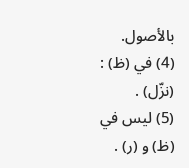بالأصول.
(4) في (ظ) : (نزّل) .
(5) ليس في (ظ) و (ر) .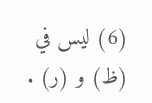(6) ليس في (ظ) و (ر) .